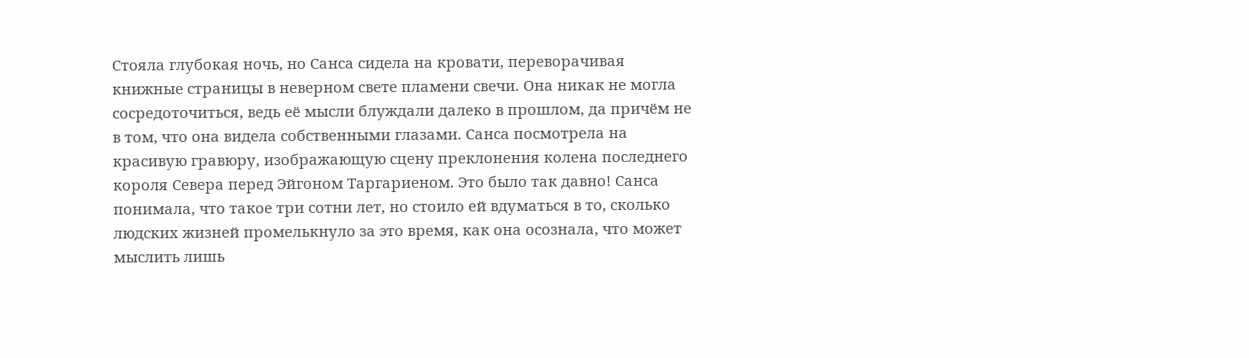Стояла глубокая ночь, но Санса сидела на кровати, переворачивая книжные страницы в неверном свете пламени свечи. Она никак не могла сосредоточиться, ведь её мысли блуждали далеко в прошлом, да причём не в том, что она видела собственными глазами. Санса посмотрела на красивую гравюру, изображающую сцену преклонения колена последнего короля Севера перед Эйгоном Таргариеном. Это было так давно! Санса понимала, что такое три сотни лет, но стоило ей вдуматься в то, сколько людских жизней промелькнуло за это время, как она осознала, что может мыслить лишь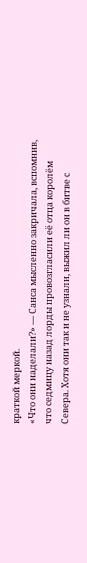краткой меркой.
«Что они наделали?» — Санса мысленно закричала, вспомнив, что седмицу назад лорды провозгласили её отца королём Севера. Хотя они так и не узнали, выжил ли он в битве с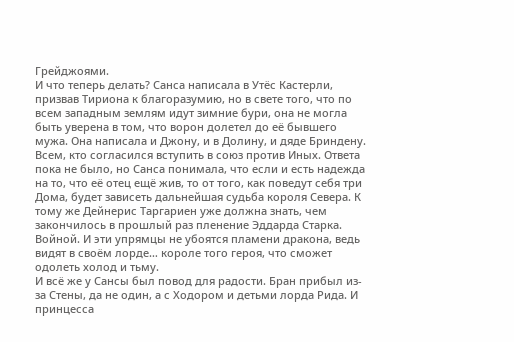Грейджоями.
И что теперь делать? Санса написала в Утёс Кастерли, призвав Тириона к благоразумию, но в свете того, что по всем западным землям идут зимние бури, она не могла быть уверена в том, что ворон долетел до её бывшего мужа. Она написала и Джону, и в Долину, и дяде Бриндену. Всем, кто согласился вступить в союз против Иных. Ответа пока не было, но Санса понимала, что если и есть надежда на то, что её отец ещё жив, то от того, как поведут себя три Дома, будет зависеть дальнейшая судьба короля Севера. К тому же Дейнерис Таргариен уже должна знать, чем закончилось в прошлый раз пленение Эддарда Старка.
Войной. И эти упрямцы не убоятся пламени дракона, ведь видят в своём лорде… короле того героя, что сможет одолеть холод и тьму.
И всё же у Сансы был повод для радости. Бран прибыл из-за Стены, да не один, а с Ходором и детьми лорда Рида. И принцесса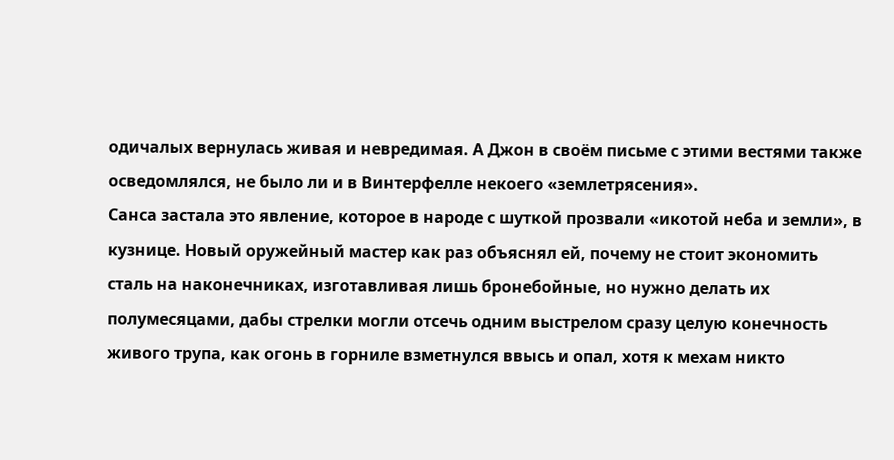одичалых вернулась живая и невредимая. А Джон в своём письме с этими вестями также осведомлялся, не было ли и в Винтерфелле некоего «землетрясения».
Санса застала это явление, которое в народе с шуткой прозвали «икотой неба и земли», в кузнице. Новый оружейный мастер как раз объяснял ей, почему не стоит экономить сталь на наконечниках, изготавливая лишь бронебойные, но нужно делать их полумесяцами, дабы стрелки могли отсечь одним выстрелом сразу целую конечность живого трупа, как огонь в горниле взметнулся ввысь и опал, хотя к мехам никто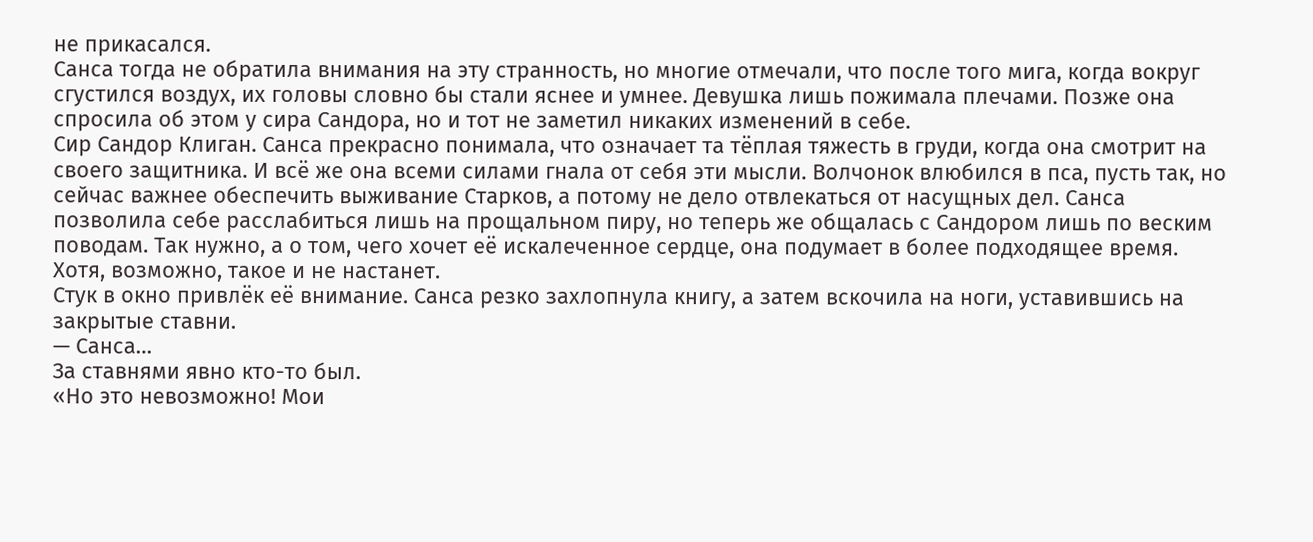не прикасался.
Санса тогда не обратила внимания на эту странность, но многие отмечали, что после того мига, когда вокруг сгустился воздух, их головы словно бы стали яснее и умнее. Девушка лишь пожимала плечами. Позже она спросила об этом у сира Сандора, но и тот не заметил никаких изменений в себе.
Сир Сандор Клиган. Санса прекрасно понимала, что означает та тёплая тяжесть в груди, когда она смотрит на своего защитника. И всё же она всеми силами гнала от себя эти мысли. Волчонок влюбился в пса, пусть так, но сейчас важнее обеспечить выживание Старков, а потому не дело отвлекаться от насущных дел. Санса позволила себе расслабиться лишь на прощальном пиру, но теперь же общалась с Сандором лишь по веским поводам. Так нужно, а о том, чего хочет её искалеченное сердце, она подумает в более подходящее время. Хотя, возможно, такое и не настанет.
Стук в окно привлёк её внимание. Санса резко захлопнула книгу, а затем вскочила на ноги, уставившись на закрытые ставни.
— Санса…
За ставнями явно кто-то был.
«Но это невозможно! Мои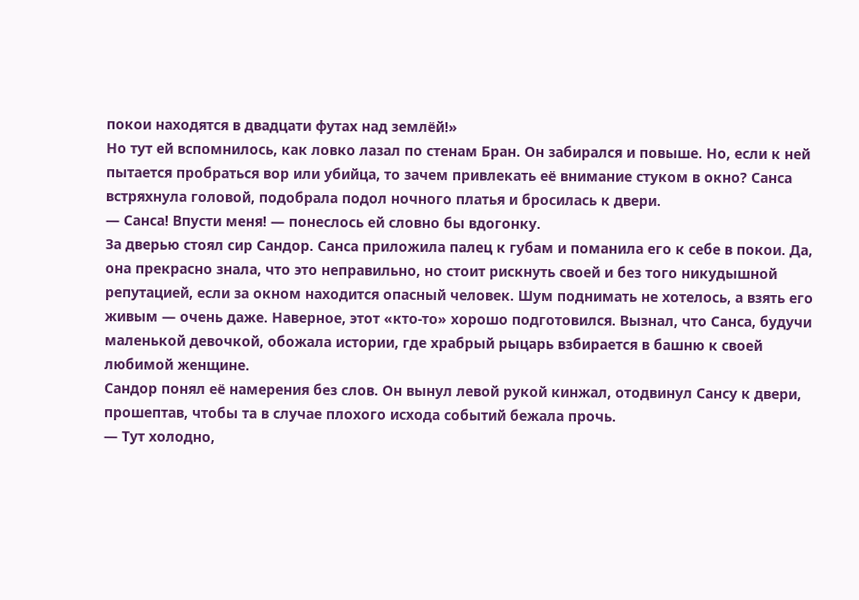покои находятся в двадцати футах над землёй!»
Но тут ей вспомнилось, как ловко лазал по стенам Бран. Он забирался и повыше. Но, если к ней пытается пробраться вор или убийца, то зачем привлекать её внимание стуком в окно? Санса встряхнула головой, подобрала подол ночного платья и бросилась к двери.
— Санса! Впусти меня! — понеслось ей словно бы вдогонку.
За дверью стоял сир Сандор. Санса приложила палец к губам и поманила его к себе в покои. Да, она прекрасно знала, что это неправильно, но стоит рискнуть своей и без того никудышной репутацией, если за окном находится опасный человек. Шум поднимать не хотелось, а взять его живым — очень даже. Наверное, этот «кто-то» хорошо подготовился. Вызнал, что Санса, будучи маленькой девочкой, обожала истории, где храбрый рыцарь взбирается в башню к своей любимой женщине.
Сандор понял её намерения без слов. Он вынул левой рукой кинжал, отодвинул Сансу к двери, прошептав, чтобы та в случае плохого исхода событий бежала прочь.
— Тут холодно,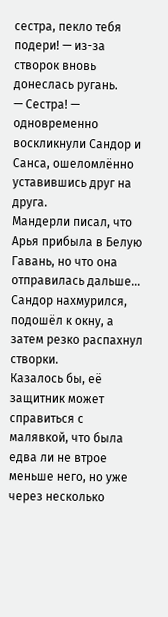сестра, пекло тебя подери! — из-за створок вновь донеслась ругань.
— Сестра! — одновременно воскликнули Сандор и Санса, ошеломлённо уставившись друг на друга.
Мандерли писал, что Арья прибыла в Белую Гавань, но что она отправилась дальше… Сандор нахмурился, подошёл к окну, а затем резко распахнул створки.
Казалось бы, её защитник может справиться с малявкой, что была едва ли не втрое меньше него, но уже через несколько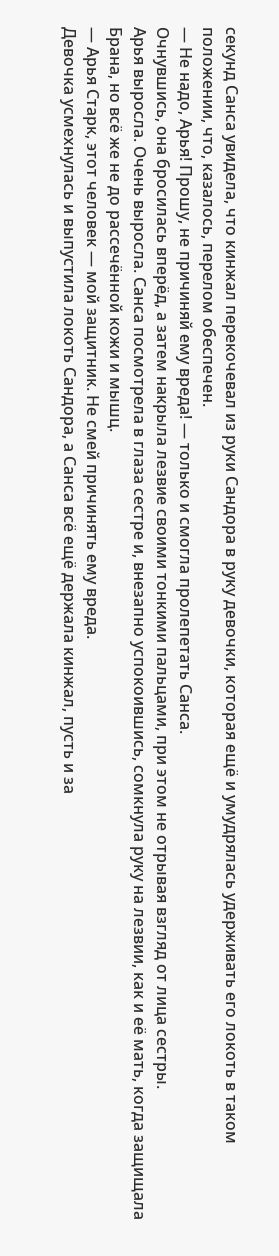секунд Санса увидела, что кинжал перекочевал из руки Сандора в руку девочки, которая ещё и умудрялась удерживать его локоть в таком положении, что, казалось, перелом обеспечен.
— Не надо, Арья! Прошу, не причиняй ему вреда! — только и смогла пролепетать Санса.
Очнувшись, она бросилась вперёд, а затем накрыла лезвие своими тонкими пальцами, при этом не отрывая взгляд от лица сестры.
Арья выросла. Очень выросла. Санса посмотрела в глаза сестре и, внезапно успокоившись, сомкнула руку на лезвии, как и её мать, когда защищала Брана, но всё же не до рассечённой кожи и мышц.
— Арья Старк, этот человек — мой защитник. Не смей причинять ему вреда.
Девочка усмехнулась и выпустила локоть Сандора, а Санса всё ещё держала кинжал, пусть и за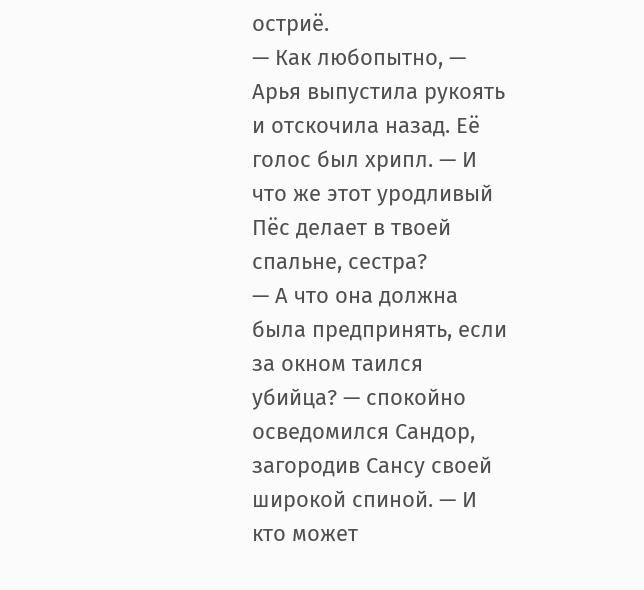остриё.
— Как любопытно, — Арья выпустила рукоять и отскочила назад. Её голос был хрипл. — И что же этот уродливый Пёс делает в твоей спальне, сестра?
— А что она должна была предпринять, если за окном таился убийца? — спокойно осведомился Сандор, загородив Сансу своей широкой спиной. — И кто может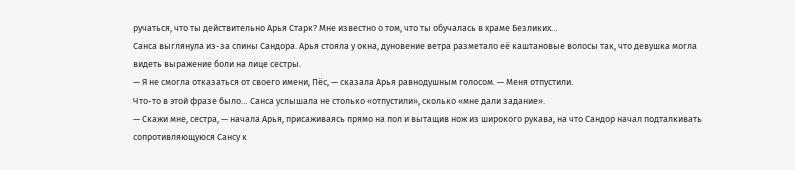ручаться, что ты действительно Арья Старк? Мне известно о том, что ты обучалась в храме Безликих…
Санса выглянула из-за спины Сандора. Арья стояла у окна, дуновение ветра разметало её каштановые волосы так, что девушка могла видеть выражение боли на лице сестры.
— Я не смогла отказаться от своего имени, Пёс, — сказала Арья равнодушным голосом. — Меня отпустили.
Что-то в этой фразе было… Санса услышала не столько «отпустили», сколько «мне дали задание».
— Скажи мне, сестра, — начала Арья, присаживаясь прямо на пол и вытащив нож из широкого рукава, на что Сандор начал подталкивать сопротивляющуюся Сансу к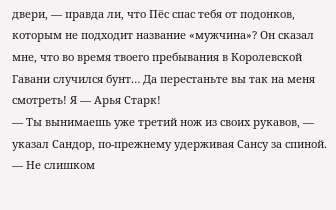двери, — правда ли, что Пёс спас тебя от подонков, которым не подходит название «мужчина»? Он сказал мне, что во время твоего пребывания в Королевской Гавани случился бунт… Да перестаньте вы так на меня смотреть! Я — Арья Старк!
— Ты вынимаешь уже третий нож из своих рукавов, — указал Сандор, по-прежнему удерживая Сансу за спиной. — Не слишком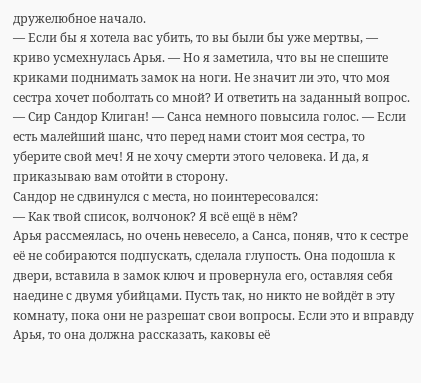дружелюбное начало.
— Если бы я хотела вас убить, то вы были бы уже мертвы, — криво усмехнулась Арья. — Но я заметила, что вы не спешите криками поднимать замок на ноги. Не значит ли это, что моя сестра хочет поболтать со мной? И ответить на заданный вопрос.
— Сир Сандор Клиган! — Санса немного повысила голос. — Если есть малейший шанс, что перед нами стоит моя сестра, то уберите свой меч! Я не хочу смерти этого человека. И да, я приказываю вам отойти в сторону.
Сандор не сдвинулся с места, но поинтересовался:
— Как твой список, волчонок? Я всё ещё в нём?
Арья рассмеялась, но очень невесело, а Санса, поняв, что к сестре её не собираются подпускать, сделала глупость. Она подошла к двери, вставила в замок ключ и провернула его, оставляя себя наедине с двумя убийцами. Пусть так, но никто не войдёт в эту комнату, пока они не разрешат свои вопросы. Если это и вправду Арья, то она должна рассказать, каковы её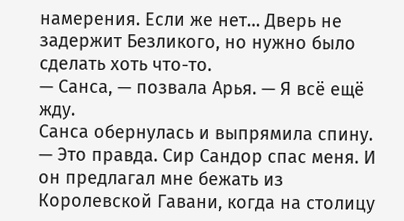намерения. Если же нет… Дверь не задержит Безликого, но нужно было сделать хоть что-то.
— Санса, — позвала Арья. — Я всё ещё жду.
Санса обернулась и выпрямила спину.
— Это правда. Сир Сандор спас меня. И он предлагал мне бежать из Королевской Гавани, когда на столицу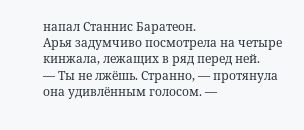напал Станнис Баратеон.
Арья задумчиво посмотрела на четыре кинжала, лежащих в ряд перед ней.
— Ты не лжёшь. Странно, — протянула она удивлённым голосом. —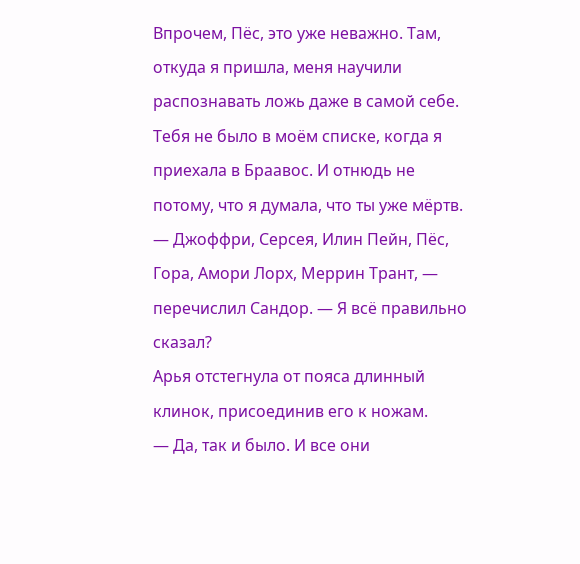Впрочем, Пёс, это уже неважно. Там, откуда я пришла, меня научили распознавать ложь даже в самой себе. Тебя не было в моём списке, когда я приехала в Браавос. И отнюдь не потому, что я думала, что ты уже мёртв.
— Джоффри, Серсея, Илин Пейн, Пёс, Гора, Амори Лорх, Меррин Трант, — перечислил Сандор. — Я всё правильно сказал?
Арья отстегнула от пояса длинный клинок, присоединив его к ножам.
— Да, так и было. И все они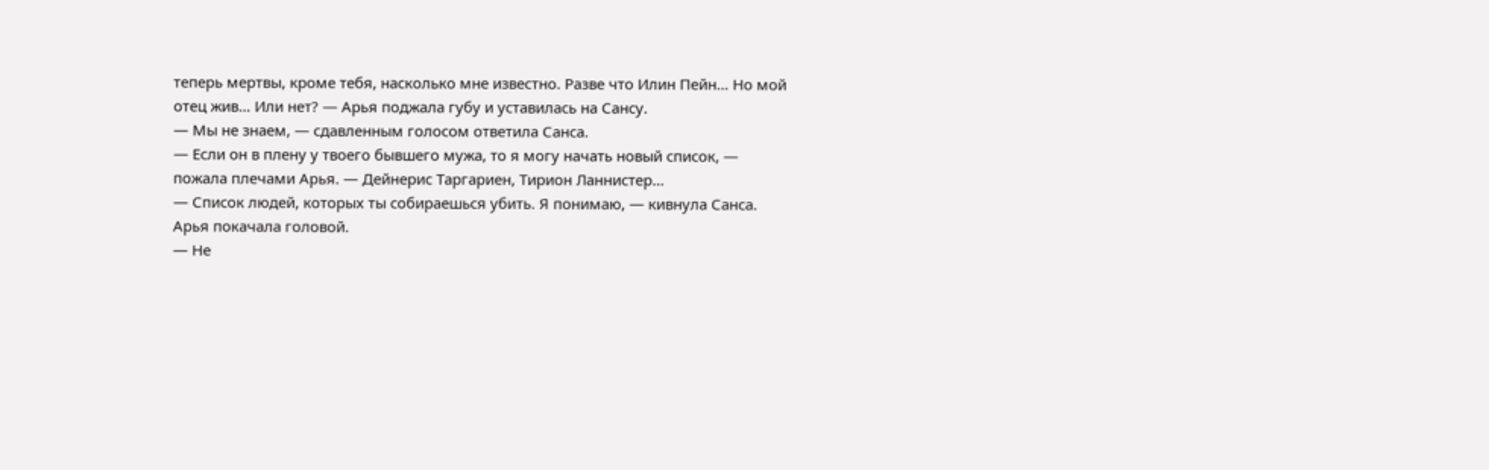теперь мертвы, кроме тебя, насколько мне известно. Разве что Илин Пейн… Но мой отец жив… Или нет? — Арья поджала губу и уставилась на Сансу.
— Мы не знаем, — сдавленным голосом ответила Санса.
— Если он в плену у твоего бывшего мужа, то я могу начать новый список, — пожала плечами Арья. — Дейнерис Таргариен, Тирион Ланнистер…
— Список людей, которых ты собираешься убить. Я понимаю, — кивнула Санса.
Арья покачала головой.
— Не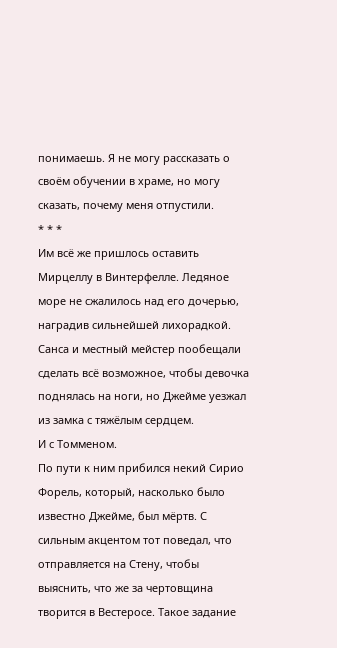понимаешь. Я не могу рассказать о своём обучении в храме, но могу сказать, почему меня отпустили.
* * *
Им всё же пришлось оставить Мирцеллу в Винтерфелле. Ледяное море не сжалилось над его дочерью, наградив сильнейшей лихорадкой. Санса и местный мейстер пообещали сделать всё возможное, чтобы девочка поднялась на ноги, но Джейме уезжал из замка с тяжёлым сердцем.
И с Томменом.
По пути к ним прибился некий Сирио Форель, который, насколько было известно Джейме, был мёртв. С сильным акцентом тот поведал, что отправляется на Стену, чтобы выяснить, что же за чертовщина творится в Вестеросе. Такое задание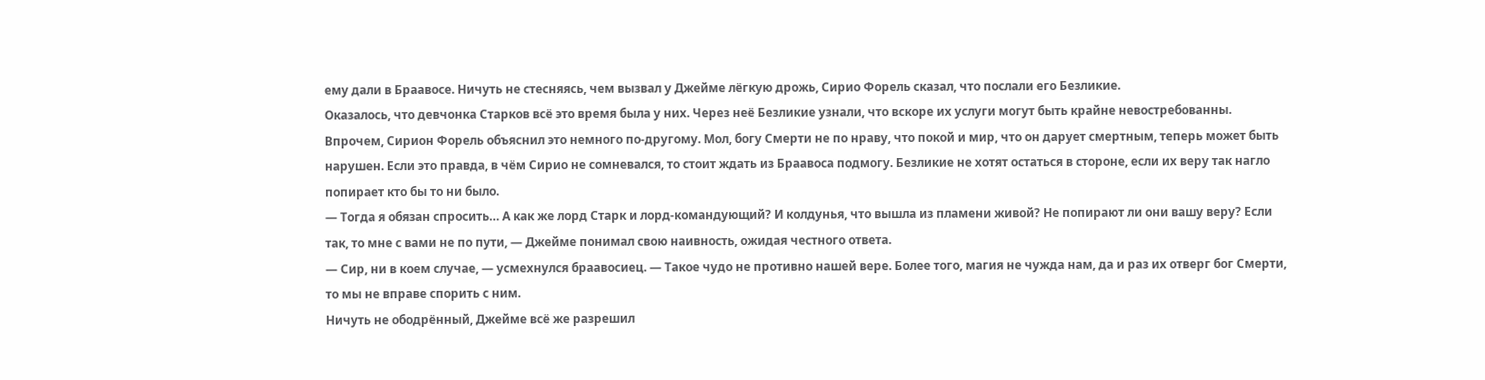ему дали в Браавосе. Ничуть не стесняясь, чем вызвал у Джейме лёгкую дрожь, Сирио Форель сказал, что послали его Безликие.
Оказалось, что девчонка Старков всё это время была у них. Через неё Безликие узнали, что вскоре их услуги могут быть крайне невостребованны. Впрочем, Сирион Форель объяснил это немного по-другому. Мол, богу Смерти не по нраву, что покой и мир, что он дарует смертным, теперь может быть нарушен. Если это правда, в чём Сирио не сомневался, то стоит ждать из Браавоса подмогу. Безликие не хотят остаться в стороне, если их веру так нагло попирает кто бы то ни было.
— Тогда я обязан спросить… А как же лорд Старк и лорд-командующий? И колдунья, что вышла из пламени живой? Не попирают ли они вашу веру? Если так, то мне с вами не по пути, — Джейме понимал свою наивность, ожидая честного ответа.
— Сир, ни в коем случае, — усмехнулся браавосиец. — Такое чудо не противно нашей вере. Более того, магия не чужда нам, да и раз их отверг бог Смерти, то мы не вправе спорить с ним.
Ничуть не ободрённый, Джейме всё же разрешил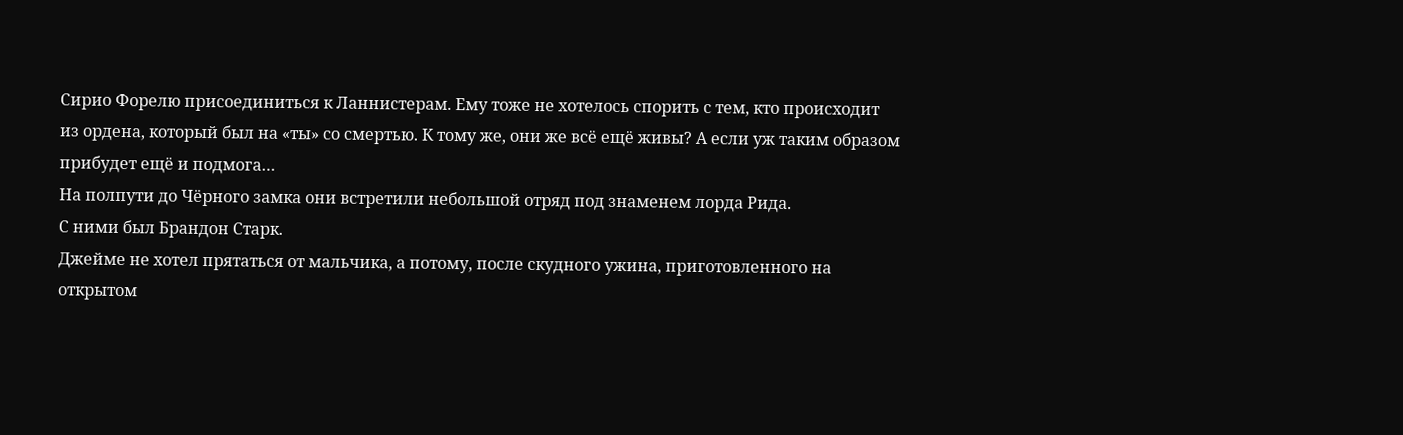Сирио Форелю присоединиться к Ланнистерам. Ему тоже не хотелось спорить с тем, кто происходит из ордена, который был на «ты» со смертью. К тому же, они же всё ещё живы? А если уж таким образом прибудет ещё и подмога…
На полпути до Чёрного замка они встретили небольшой отряд под знаменем лорда Рида.
С ними был Брандон Старк.
Джейме не хотел прятаться от мальчика, а потому, после скудного ужина, приготовленного на открытом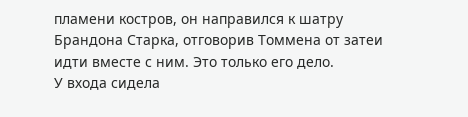пламени костров, он направился к шатру Брандона Старка, отговорив Томмена от затеи идти вместе с ним. Это только его дело.
У входа сидела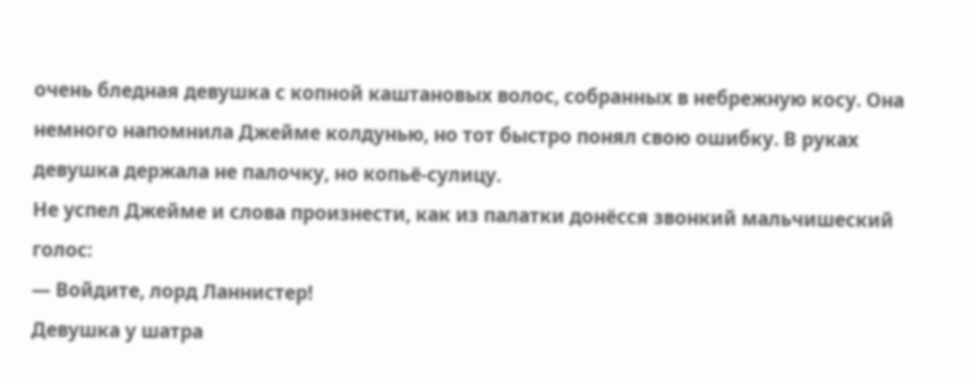очень бледная девушка с копной каштановых волос, собранных в небрежную косу. Она немного напомнила Джейме колдунью, но тот быстро понял свою ошибку. В руках девушка держала не палочку, но копьё-сулицу.
Не успел Джейме и слова произнести, как из палатки донёсся звонкий мальчишеский голос:
— Войдите, лорд Ланнистер!
Девушка у шатра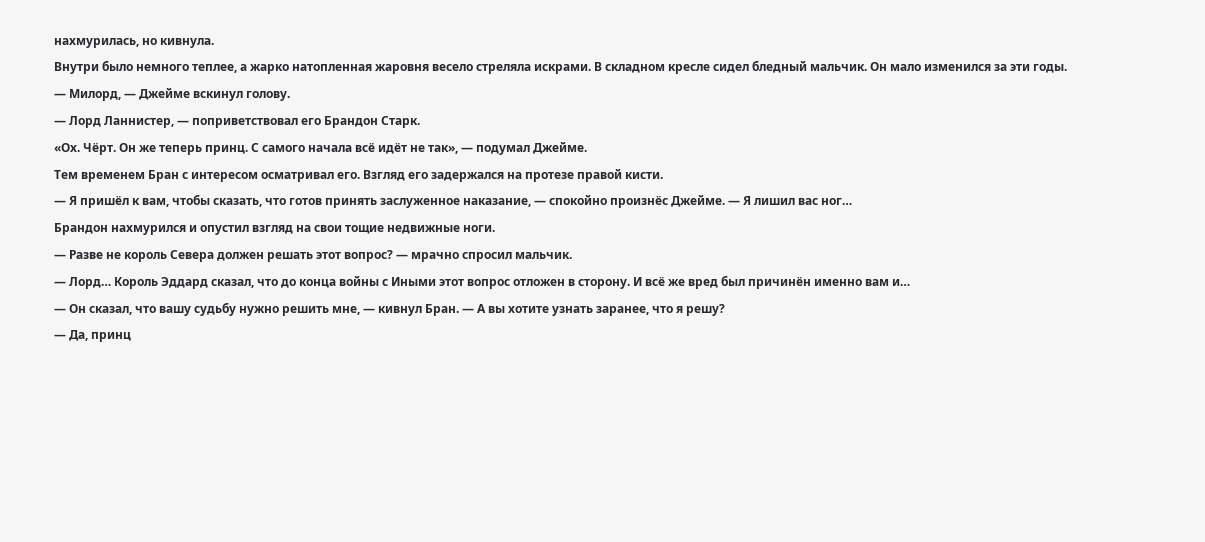нахмурилась, но кивнула.
Внутри было немного теплее, а жарко натопленная жаровня весело стреляла искрами. В складном кресле сидел бледный мальчик. Он мало изменился за эти годы.
— Милорд, — Джейме вскинул голову.
— Лорд Ланнистер, — поприветствовал его Брандон Старк.
«Ох. Чёрт. Он же теперь принц. С самого начала всё идёт не так», — подумал Джейме.
Тем временем Бран с интересом осматривал его. Взгляд его задержался на протезе правой кисти.
— Я пришёл к вам, чтобы сказать, что готов принять заслуженное наказание, — спокойно произнёс Джейме. — Я лишил вас ног…
Брандон нахмурился и опустил взгляд на свои тощие недвижные ноги.
— Разве не король Севера должен решать этот вопрос? — мрачно спросил мальчик.
— Лорд… Король Эддард сказал, что до конца войны с Иными этот вопрос отложен в сторону. И всё же вред был причинён именно вам и…
— Он сказал, что вашу судьбу нужно решить мне, — кивнул Бран. — А вы хотите узнать заранее, что я решу?
— Да, принц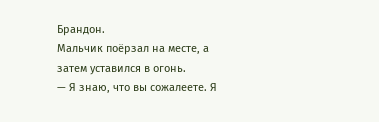Брандон.
Мальчик поёрзал на месте, а затем уставился в огонь.
— Я знаю, что вы сожалеете. Я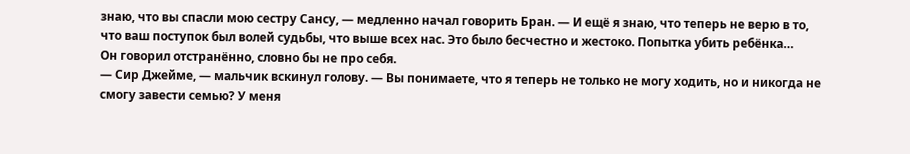знаю, что вы спасли мою сестру Сансу, — медленно начал говорить Бран. — И ещё я знаю, что теперь не верю в то, что ваш поступок был волей судьбы, что выше всех нас. Это было бесчестно и жестоко. Попытка убить ребёнка…
Он говорил отстранённо, словно бы не про себя.
— Сир Джейме, — мальчик вскинул голову. — Вы понимаете, что я теперь не только не могу ходить, но и никогда не смогу завести семью? У меня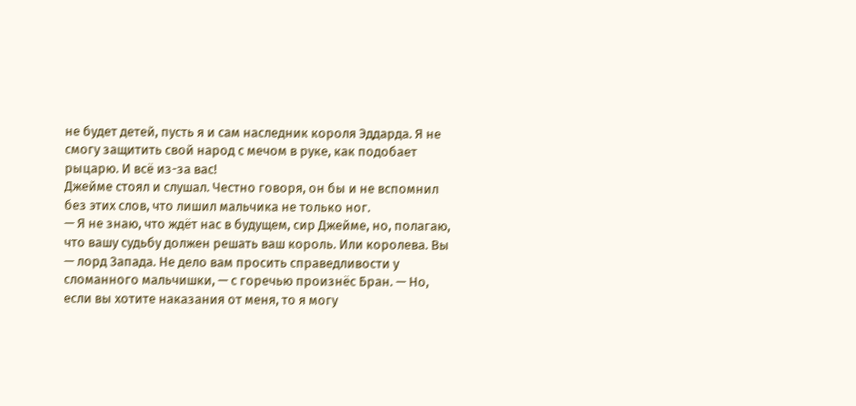не будет детей, пусть я и сам наследник короля Эддарда. Я не смогу защитить свой народ с мечом в руке, как подобает рыцарю. И всё из-за вас!
Джейме стоял и слушал. Честно говоря, он бы и не вспомнил без этих слов, что лишил мальчика не только ног.
— Я не знаю, что ждёт нас в будущем, сир Джейме, но, полагаю, что вашу судьбу должен решать ваш король. Или королева. Вы — лорд Запада. Не дело вам просить справедливости у сломанного мальчишки, — с горечью произнёс Бран. — Но, если вы хотите наказания от меня, то я могу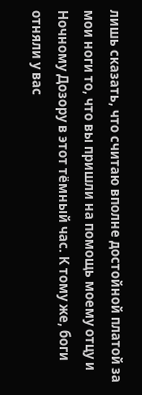лишь сказать, что считаю вполне достойной платой за мои ноги то, что вы пришли на помощь моему отцу и Ночному Дозору в этот тёмный час. К тому же, боги отняли у вас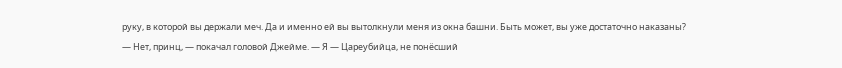руку, в которой вы держали меч. Да и именно ей вы вытолкнули меня из окна башни. Быть может, вы уже достаточно наказаны?
— Нет, принц, — покачал головой Джейме. — Я — Цареубийца, не понёсший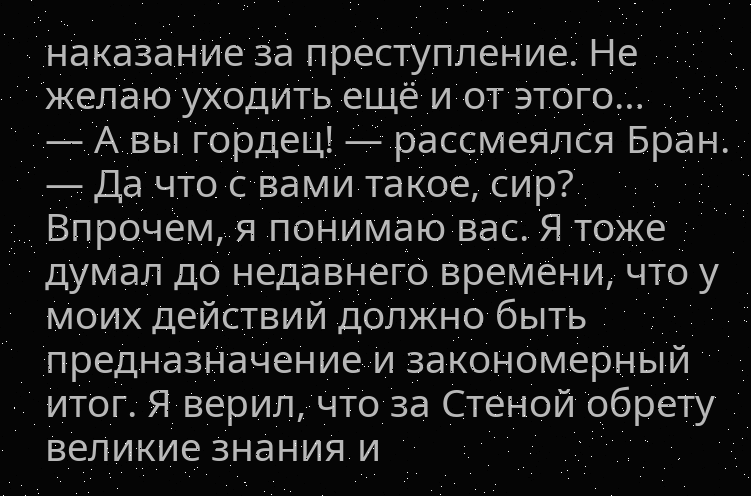наказание за преступление. Не желаю уходить ещё и от этого…
— А вы гордец! — рассмеялся Бран. — Да что с вами такое, сир? Впрочем, я понимаю вас. Я тоже думал до недавнего времени, что у моих действий должно быть предназначение и закономерный итог. Я верил, что за Стеной обрету великие знания и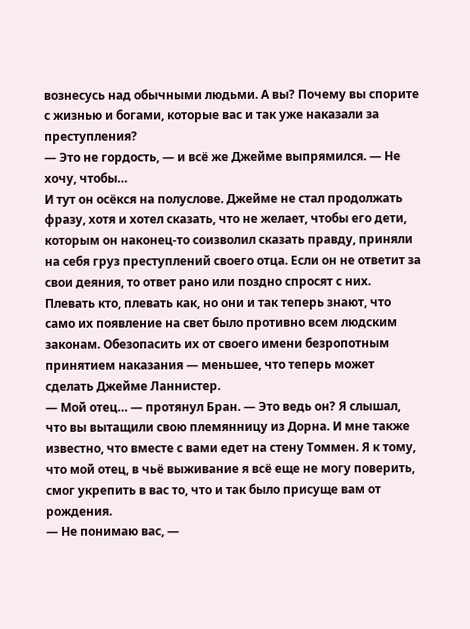вознесусь над обычными людьми. А вы? Почему вы спорите с жизнью и богами, которые вас и так уже наказали за преступления?
— Это не гордость, — и всё же Джейме выпрямился. — Не хочу, чтобы…
И тут он осёкся на полуслове. Джейме не стал продолжать фразу, хотя и хотел сказать, что не желает, чтобы его дети, которым он наконец-то соизволил сказать правду, приняли на себя груз преступлений своего отца. Если он не ответит за свои деяния, то ответ рано или поздно спросят с них. Плевать кто, плевать как, но они и так теперь знают, что само их появление на свет было противно всем людским законам. Обезопасить их от своего имени безропотным принятием наказания — меньшее, что теперь может сделать Джейме Ланнистер.
— Мой отец… — протянул Бран. — Это ведь он? Я слышал, что вы вытащили свою племянницу из Дорна. И мне также известно, что вместе с вами едет на стену Томмен. Я к тому, что мой отец, в чьё выживание я всё еще не могу поверить, смог укрепить в вас то, что и так было присуще вам от рождения.
— Не понимаю вас, —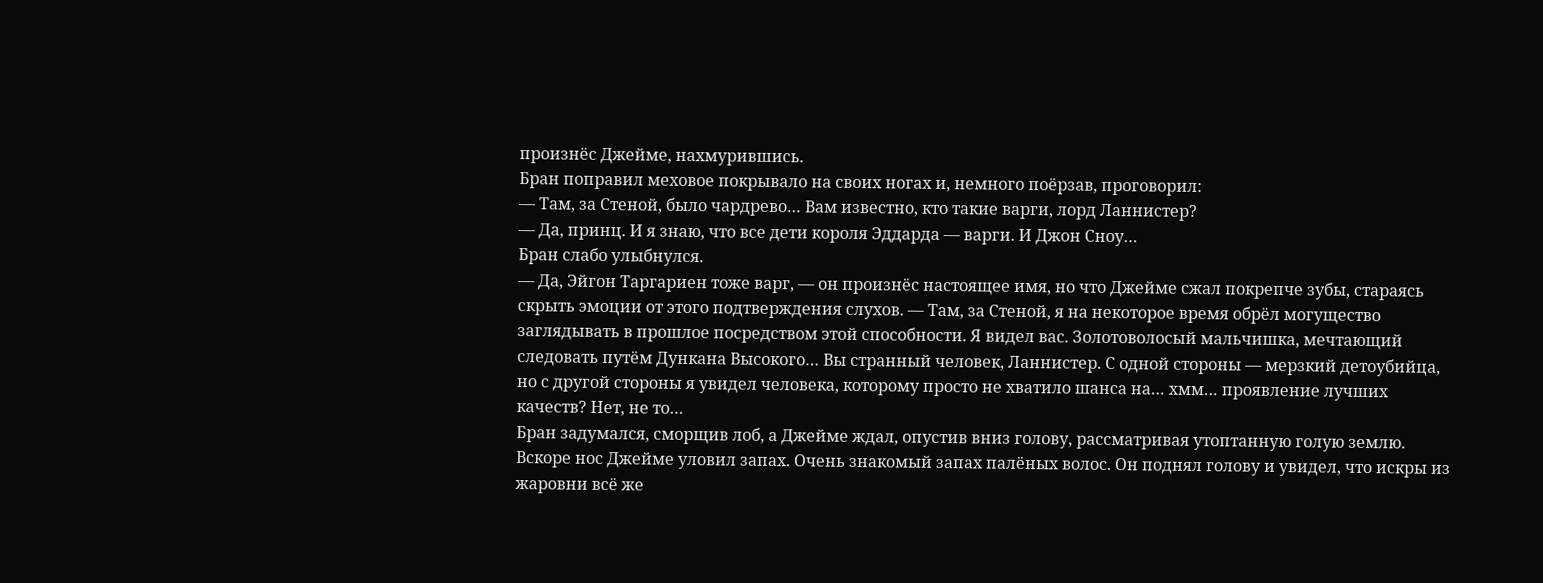произнёс Джейме, нахмурившись.
Бран поправил меховое покрывало на своих ногах и, немного поёрзав, проговорил:
— Там, за Стеной, было чардрево… Вам известно, кто такие варги, лорд Ланнистер?
— Да, принц. И я знаю, что все дети короля Эддарда — варги. И Джон Сноу…
Бран слабо улыбнулся.
— Да, Эйгон Таргариен тоже варг, — он произнёс настоящее имя, но что Джейме сжал покрепче зубы, стараясь скрыть эмоции от этого подтверждения слухов. — Там, за Стеной, я на некоторое время обрёл могущество заглядывать в прошлое посредством этой способности. Я видел вас. Золотоволосый мальчишка, мечтающий следовать путём Дункана Высокого… Вы странный человек, Ланнистер. С одной стороны — мерзкий детоубийца, но с другой стороны я увидел человека, которому просто не хватило шанса на… хмм… проявление лучших качеств? Нет, не то…
Бран задумался, сморщив лоб, а Джейме ждал, опустив вниз голову, рассматривая утоптанную голую землю.
Вскоре нос Джейме уловил запах. Очень знакомый запах палёных волос. Он поднял голову и увидел, что искры из жаровни всё же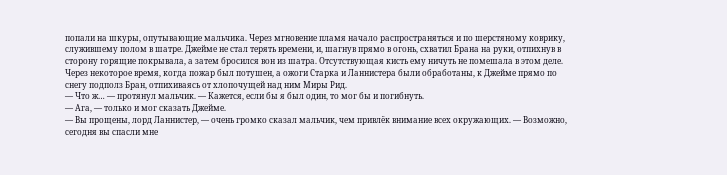попали на шкуры, опутывающие мальчика. Через мгновение пламя начало распространяться и по шерстяному коврику, служившему полом в шатре. Джейме не стал терять времени, и, шагнув прямо в огонь, схватил Брана на руки, отпихнув в сторону горящие покрывала, а затем бросился вон из шатра. Отсутствующая кисть ему ничуть не помешала в этом деле.
Через некоторое время, когда пожар был потушен, а ожоги Старка и Ланнистера были обработаны, к Джейме прямо по снегу подполз Бран, отпихиваясь от хлопочущей над ним Миры Рид.
— Что ж… — протянул мальчик. — Кажется, если бы я был один, то мог бы и погибнуть.
— Ага, — только и мог сказать Джейме.
— Вы прощены, лорд Ланнистер, — очень громко сказал мальчик, чем привлёк внимание всех окружающих. — Возможно, сегодня вы спасли мне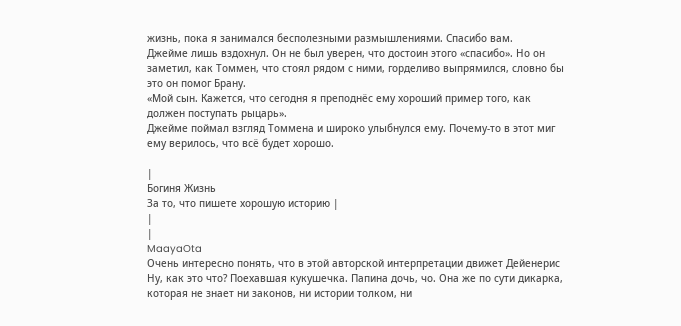жизнь, пока я занимался бесполезными размышлениями. Спасибо вам.
Джейме лишь вздохнул. Он не был уверен, что достоин этого «спасибо». Но он заметил, как Томмен, что стоял рядом с ними, горделиво выпрямился, словно бы это он помог Брану.
«Мой сын. Кажется, что сегодня я преподнёс ему хороший пример того, как должен поступать рыцарь».
Джейме поймал взгляд Томмена и широко улыбнулся ему. Почему-то в этот миг ему верилось, что всё будет хорошо.

|
Богиня Жизнь
За то, что пишете хорошую историю |
|
|
MaayaOta
Очень интересно понять, что в этой авторской интерпретации движет Дейенерис Ну, как это что? Поехавшая кукушечка. Папина дочь, чо. Она же по сути дикарка, которая не знает ни законов, ни истории толком, ни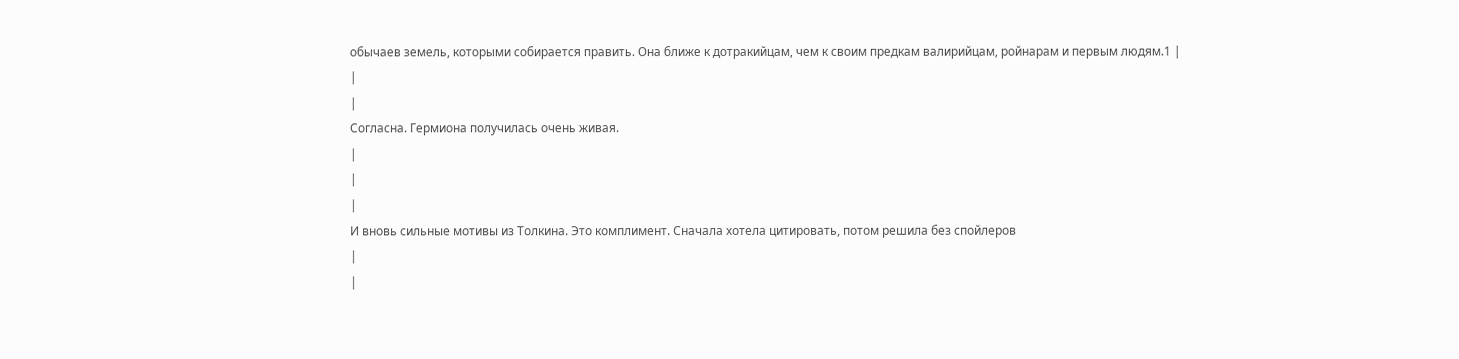обычаев земель, которыми собирается править. Она ближе к дотракийцам, чем к своим предкам валирийцам, ройнарам и первым людям.1 |
|
|
Согласна. Гермиона получилась очень живая.
|
|
|
И вновь сильные мотивы из Толкина. Это комплимент. Сначала хотела цитировать, потом решила без спойлеров
|
|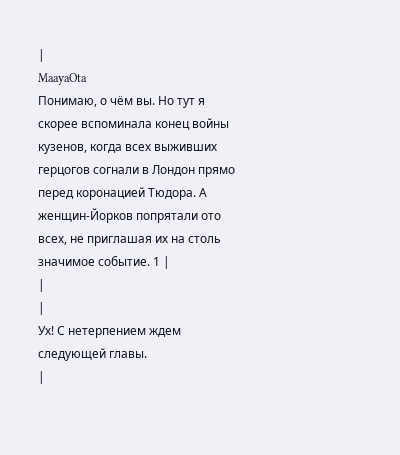|
MaayaOta
Понимаю, о чём вы. Но тут я скорее вспоминала конец войны кузенов, когда всех выживших герцогов согнали в Лондон прямо перед коронацией Тюдора. А женщин-Йорков попрятали ото всех, не приглашая их на столь значимое событие. 1 |
|
|
Ух! С нетерпением ждем следующей главы.
|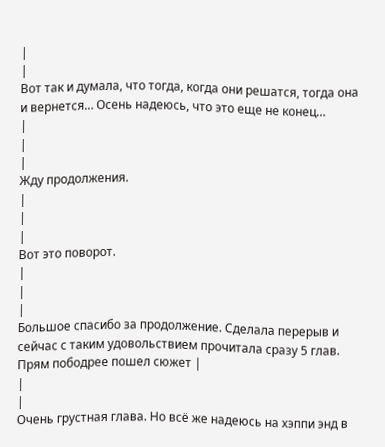|
|
Вот так и думала, что тогда, когда они решатся, тогда она и вернется… Осень надеюсь, что это еще не конец…
|
|
|
Жду продолжения.
|
|
|
Вот это поворот.
|
|
|
Большое спасибо за продолжение. Сделала перерыв и сейчас с таким удовольствием прочитала сразу 5 глав.
Прям пободрее пошел сюжет |
|
|
Очень грустная глава. Но всё же надеюсь на хэппи энд в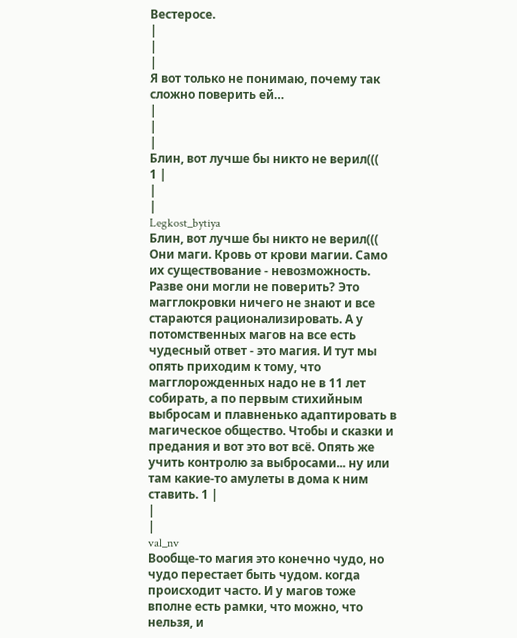Вестеросе.
|
|
|
Я вот только не понимаю, почему так сложно поверить ей…
|
|
|
Блин, вот лучше бы никто не верил(((
1 |
|
|
Legkost_bytiya
Блин, вот лучше бы никто не верил((( Они маги. Кровь от крови магии. Само их существование - невозможность. Разве они могли не поверить? Это магглокровки ничего не знают и все стараются рационализировать. А у потомственных магов на все есть чудесный ответ - это магия. И тут мы опять приходим к тому, что магглорожденных надо не в 11 лет собирать, а по первым стихийным выбросам и плавненько адаптировать в магическое общество. Чтобы и сказки и предания и вот это вот всё. Опять же учить контролю за выбросами... ну или там какие-то амулеты в дома к ним ставить. 1 |
|
|
val_nv
Вообще-то магия это конечно чудо, но чудо перестает быть чудом. когда происходит часто. И у магов тоже вполне есть рамки, что можно, что нельзя, и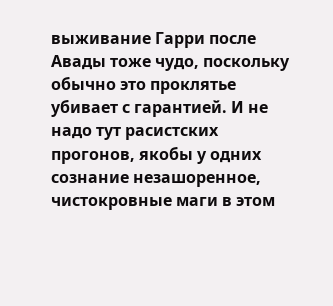выживание Гарри после Авады тоже чудо, поскольку обычно это проклятье убивает с гарантией. И не надо тут расистских прогонов, якобы у одних сознание незашоренное, чистокровные маги в этом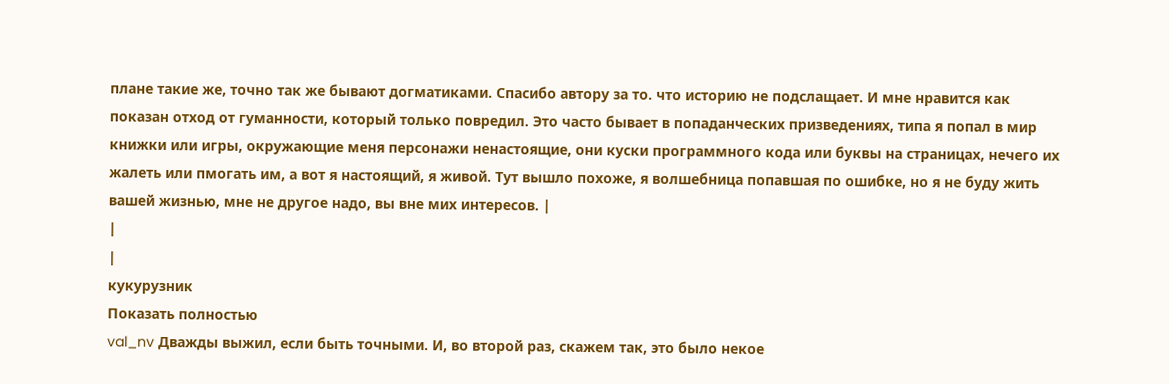плане такие же, точно так же бывают догматиками. Спасибо автору за то. что историю не подслащает. И мне нравится как показан отход от гуманности, который только повредил. Это часто бывает в попаданческих призведениях, типа я попал в мир книжки или игры, окружающие меня персонажи ненастоящие, они куски программного кода или буквы на страницах, нечего их жалеть или пмогать им, а вот я настоящий, я живой. Тут вышло похоже, я волшебница попавшая по ошибке, но я не буду жить вашей жизнью, мне не другое надо, вы вне мих интересов. |
|
|
кукурузник
Показать полностью
val_nv Дважды выжил, если быть точными. И, во второй раз, скажем так, это было некое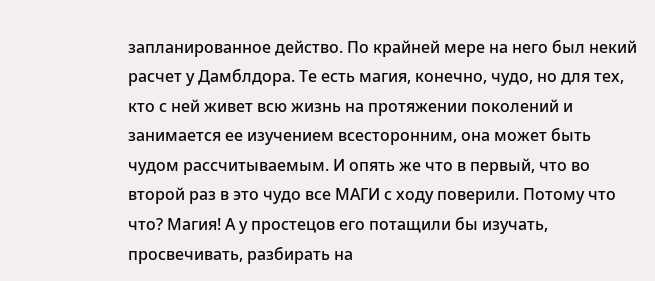запланированное действо. По крайней мере на него был некий расчет у Дамблдора. Те есть магия, конечно, чудо, но для тех, кто с ней живет всю жизнь на протяжении поколений и занимается ее изучением всесторонним, она может быть чудом рассчитываемым. И опять же что в первый, что во второй раз в это чудо все МАГИ с ходу поверили. Потому что что? Магия! А у простецов его потащили бы изучать, просвечивать, разбирать на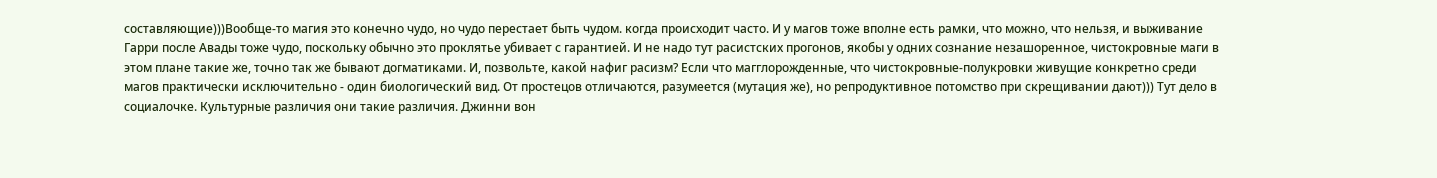составляющие)))Вообще-то магия это конечно чудо, но чудо перестает быть чудом. когда происходит часто. И у магов тоже вполне есть рамки, что можно, что нельзя, и выживание Гарри после Авады тоже чудо, поскольку обычно это проклятье убивает с гарантией. И не надо тут расистских прогонов, якобы у одних сознание незашоренное, чистокровные маги в этом плане такие же, точно так же бывают догматиками. И, позвольте, какой нафиг расизм? Если что магглорожденные, что чистокровные-полукровки живущие конкретно среди магов практически исключительно - один биологический вид. От простецов отличаются, разумеется (мутация же), но репродуктивное потомство при скрещивании дают))) Тут дело в социалочке. Культурные различия они такие различия. Джинни вон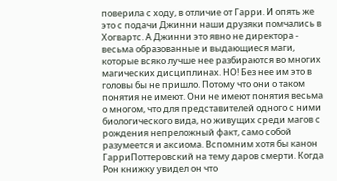поверила с ходу, в отличие от Гарри. И опять же это с подачи Джинни наши друзяки помчались в Хогвартс. А Джинни это явно не директора - весьма образованные и выдающиеся маги, которые всяко лучше нее разбираются во многих магических дисциплинах. НО! Без нее им это в головы бы не пришло. Потому что они о таком понятия не имеют. Они не имеют понятия весьма о многом, что для представителей одного с ними биологического вида, но живущих среди магов с рождения непреложный факт, само собой разумеется и аксиома. Вспомним хотя бы канон ГарриПоттеровский на тему даров смерти. Когда Рон книжку увидел он что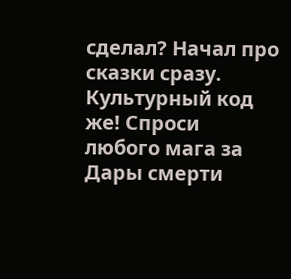сделал? Начал про сказки сразу. Культурный код же! Спроси любого мага за Дары смерти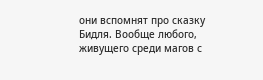они вспомнят про сказку Бидля. Вообще любого, живущего среди магов с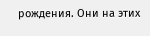рождения. Они на этих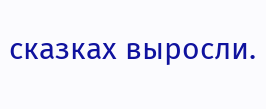сказках выросли.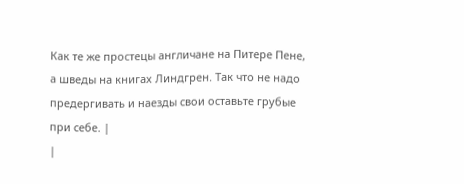Как те же простецы англичане на Питере Пене, а шведы на книгах Линдгрен. Так что не надо предергивать и наезды свои оставьте грубые при себе. |
|